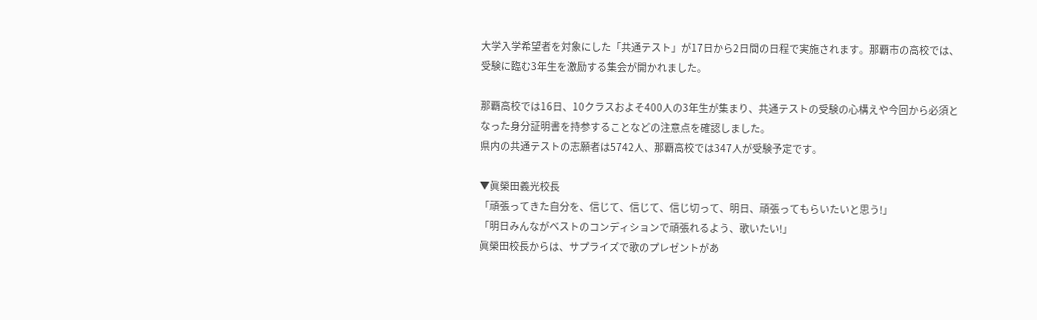大学入学希望者を対象にした「共通テスト」が17日から2日間の日程で実施されます。那覇市の高校では、受験に臨む3年生を激励する集会が開かれました。

那覇高校では16日、10クラスおよそ400人の3年生が集まり、共通テストの受験の心構えや今回から必須となった身分証明書を持参することなどの注意点を確認しました。
県内の共通テストの志願者は5742人、那覇高校では347人が受験予定です。

▼眞榮田義光校長
「頑張ってきた自分を、信じて、信じて、信じ切って、明日、頑張ってもらいたいと思う!」
「明日みんながベストのコンディションで頑張れるよう、歌いたい!」
眞榮田校長からは、サプライズで歌のプレゼントがあ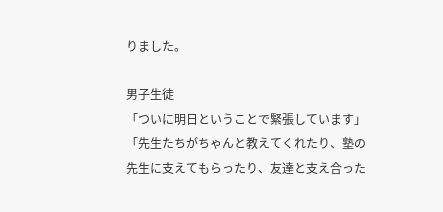りました。

男子生徒
「ついに明日ということで緊張しています」
「先生たちがちゃんと教えてくれたり、塾の先生に支えてもらったり、友達と支え合った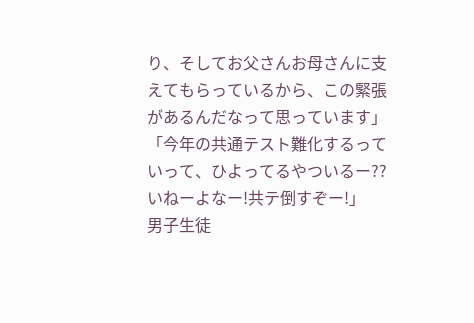り、そしてお父さんお母さんに支えてもらっているから、この緊張があるんだなって思っています」
「今年の共通テスト難化するっていって、ひよってるやついるー??いねーよなー!共テ倒すぞー!」
男子生徒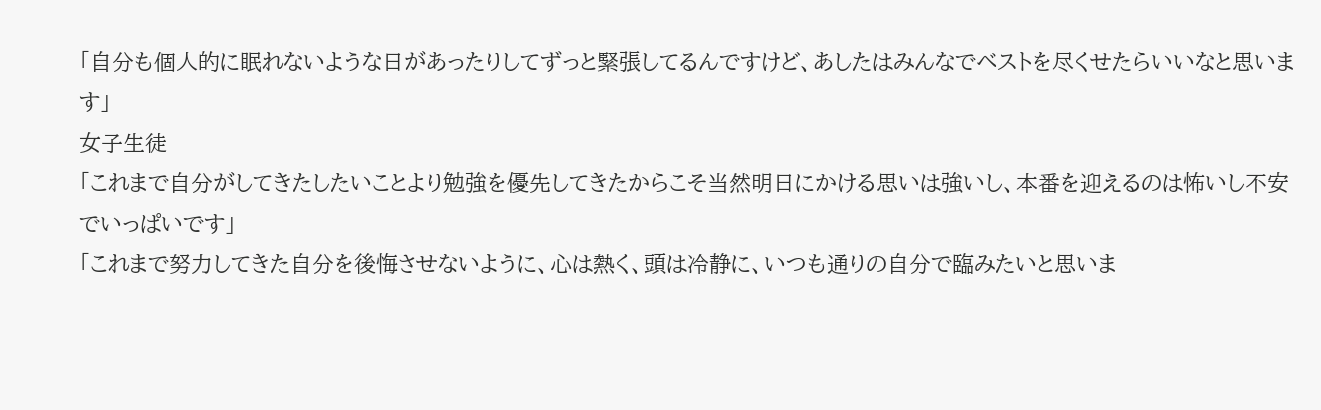「自分も個人的に眠れないような日があったりしてずっと緊張してるんですけど、あしたはみんなでベストを尽くせたらいいなと思います」
女子生徒
「これまで自分がしてきたしたいことより勉強を優先してきたからこそ当然明日にかける思いは強いし、本番を迎えるのは怖いし不安でいっぱいです」
「これまで努力してきた自分を後悔させないように、心は熱く、頭は冷静に、いつも通りの自分で臨みたいと思いま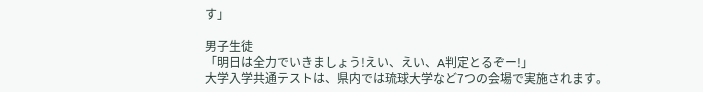す」

男子生徒
「明日は全力でいきましょう!えい、えい、A判定とるぞー!」
大学入学共通テストは、県内では琉球大学など7つの会場で実施されます。